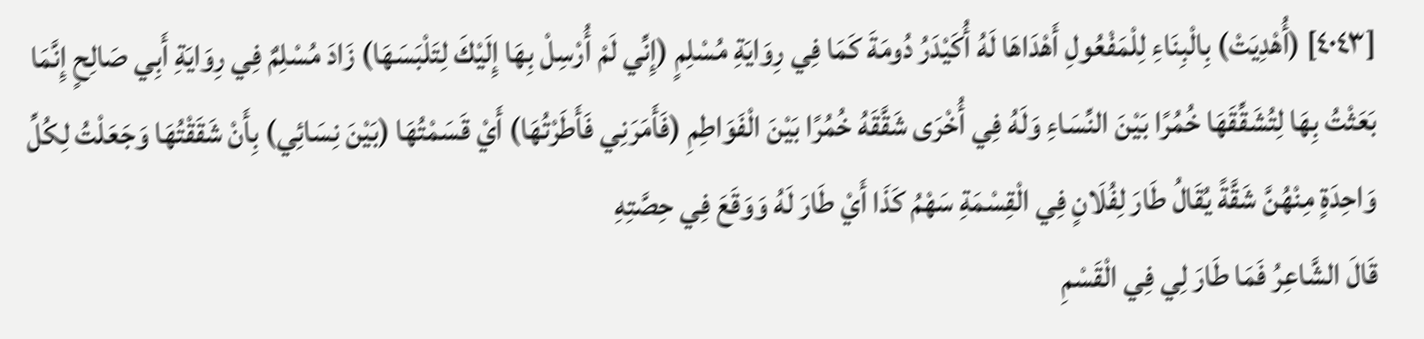[٤٠٤٣] (أُهْدِيَتْ) بِالْبِنَاءِ لِلْمَفْعُولِ أَهْدَاهَا لَهُ أُكَيْدَرُ دُومَةَ كَمَا فِي رِوَايَةِ مُسْلِمٍ (إِنِّي لَمْ أُرْسِلْ بِهَا إِلَيْكَ لِتَلْبَسَهَا) زَادَ مُسْلِمٌ فِي رِوَايَةِ أَبِي صَالِحٍ إِنَّمَا بَعَثْتُ بِهَا لِتُشَقِّقَهَا خُمُرًا بَيْنَ النِّسَاءِ وَلَهُ فِي أُخْرَى شَقَّقَهُ خُمُرًا بَيْنَ الْفَوَاطِمِ (فَأَمَرَنِي فَأَطَرْتُهَا) أَيْ قَسَمْتُهَا (بَيْنَ نِسَائِي) بِأَنْ شَقَقْتُهَا وَجَعَلْتُ لِكُلِّ وَاحِدَةٍ مِنْهُنَّ شَقَّةً يُقَالُ طَارَ لِفُلَانٍ فِي الْقِسْمَةِ سَهْمُ كَذَا أَيْ طَارَ لَهُ وَوَقَعَ فِي حِصَّتِهِ
قَالَ الشَّاعِرُ فَمَا طَارَ لِي فِي الْقَسْمِ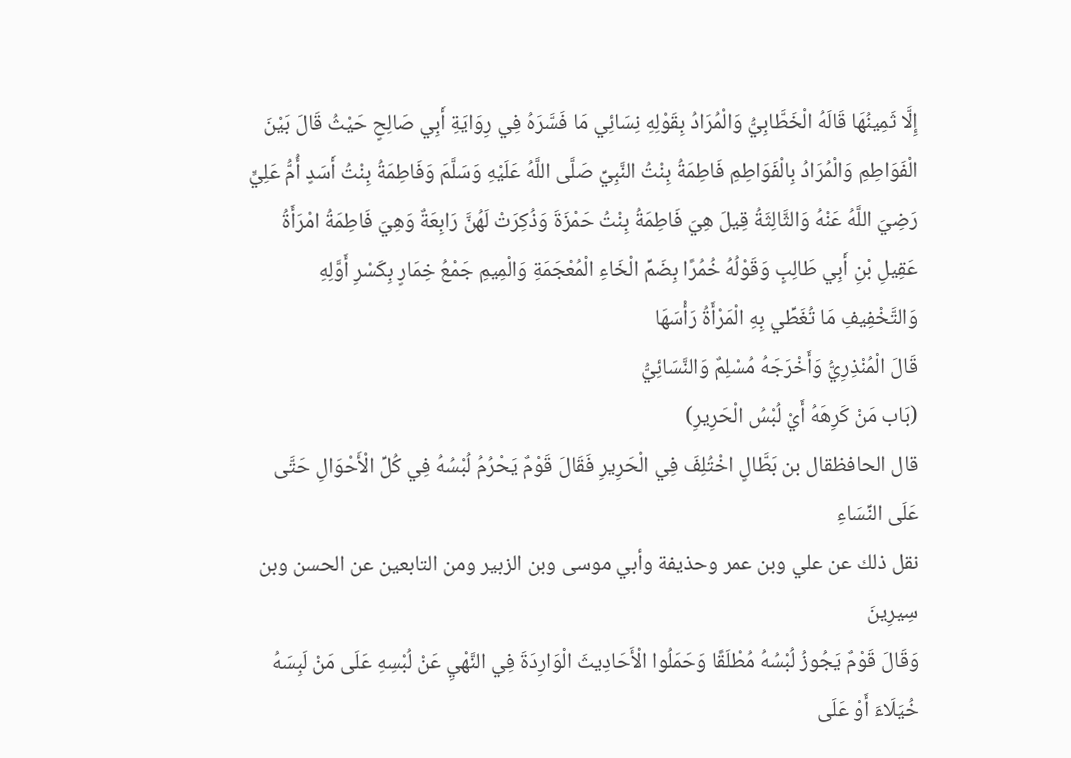إِلَّا ثَمِينُهَا قَالَهُ الْخَطَّابِيُّ وَالْمُرَادُ بِقَوْلِهِ نِسَائِي مَا فَسَّرَهُ فِي رِوَايَةِ أَبِي صَالِحٍ حَيْثُ قَالَ بَيْنَ الْفَوَاطِمِ وَالْمُرَادُ بِالْفَوَاطِمِ فَاطِمَةُ بِنْتُ النَّبِيِّ صَلَّى اللَّهُ عَلَيْهِ وَسَلَّمَ وَفَاطِمَةُ بِنْتُ أَسَدٍ أُمُّ عَلِيٍّ رَضِيَ اللَّهُ عَنْهُ وَالثَّالِثَةُ قِيلَ هِيَ فَاطِمَةُ بِنْتُ حَمْزَةَ وَذُكِرَتْ لَهُنَّ رَابِعَةٌ وَهِيَ فَاطِمَةُ امْرَأَةُ عَقِيلِ بْنِ أَبِي طَالِبٍ وَقَوْلُهُ خُمُرًا بِضَمِّ الْخَاءِ الْمُعْجَمَةِ وَالْمِيمِ جَمْعُ خِمَارٍ بِكَسْرِ أَوَّلِهِ وَالتَّخْفِيفِ مَا تُغَطِّي بِهِ الْمَرْأَةُ رَأْسَهَا
قَالَ الْمُنْذِرِيُّ وَأَخْرَجَهُ مُسْلِمٌ وَالنَّسَائِيُّ
(بَاب مَنْ كَرِهَهُ أَيْ لُبْسُ الْحَرِيرِ)
قال الحافظقال بن بَطَّالٍ اخْتُلِفَ فِي الْحَرِيرِ فَقَالَ قَوْمٌ يَحْرُمُ لُبْسُهُ فِي كُلِّ الْأَحْوَالِ حَتَّى عَلَى النِّسَاءِ
نقل ذلك عن علي وبن عمر وحذيفة وأبي موسى وبن الزبير ومن التابعين عن الحسن وبن سِيرِينَ
وَقَالَ قَوْمٌ يَجُوزُ لُبْسُهُ مُطْلَقًا وَحَمَلُوا الْأَحَادِيثَ الْوَارِدَةَ فِي النَّهْيِ عَنْ لُبْسِهِ عَلَى مَنْ لَبِسَهُ خُيَلَاءَ أَوْ عَلَى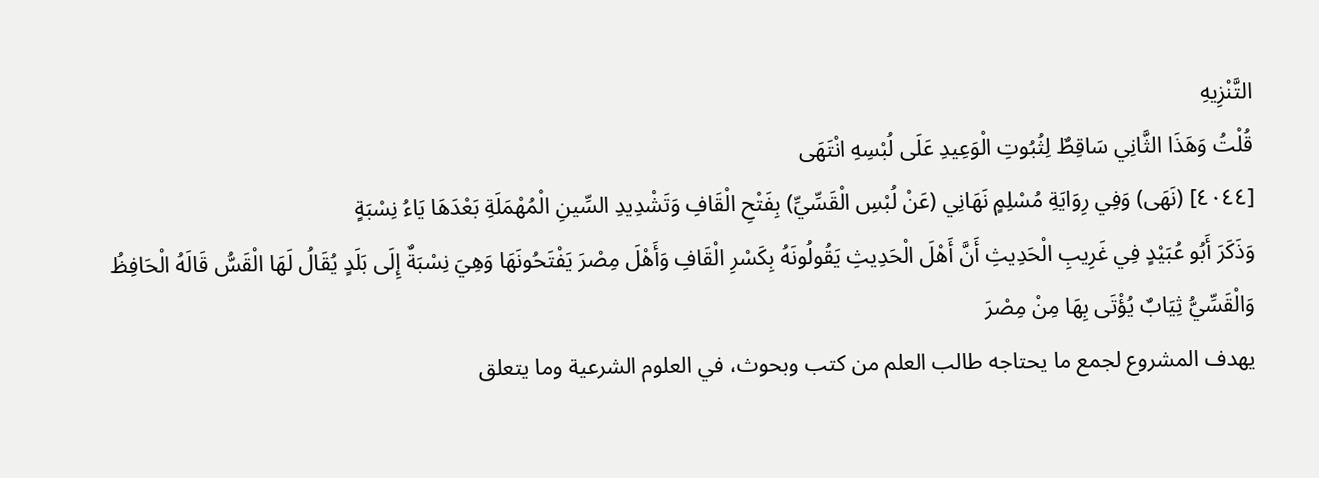التَّنْزِيهِ
قُلْتُ وَهَذَا الثَّانِي سَاقِطٌ لِثُبُوتِ الْوَعِيدِ عَلَى لُبْسِهِ انْتَهَى
[٤٠٤٤] (نَهَى) وَفِي رِوَايَةِ مُسْلِمٍ نَهَانِي (عَنْ لُبْسِ الْقَسِّيِّ) بِفَتْحِ الْقَافِ وَتَشْدِيدِ السِّينِ الْمُهْمَلَةِ بَعْدَهَا يَاءُ نِسْبَةٍ
وَذَكَرَ أَبُو عُبَيْدٍ فِي غَرِيبِ الْحَدِيثِ أَنَّ أَهْلَ الْحَدِيثِ يَقُولُونَهُ بِكَسْرِ الْقَافِ وَأَهْلَ مِصْرَ يَفْتَحُونَهَا وَهِيَ نِسْبَةٌ إِلَى بَلَدٍ يُقَالُ لَهَا الْقَسُّ قَالَهُ الْحَافِظُ
وَالْقَسِّيُّ ثِيَابٌ يُؤْتَى بِهَا مِنْ مِصْرَ
يهدف المشروع لجمع ما يحتاجه طالب العلم من كتب وبحوث، في العلوم الشرعية وما يتعلق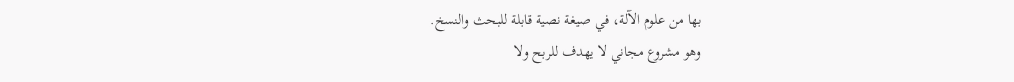بها من علوم الآلة، في صيغة نصية قابلة للبحث والنسخ.
وهو مشروع مجاني لا يهدف للربح ولا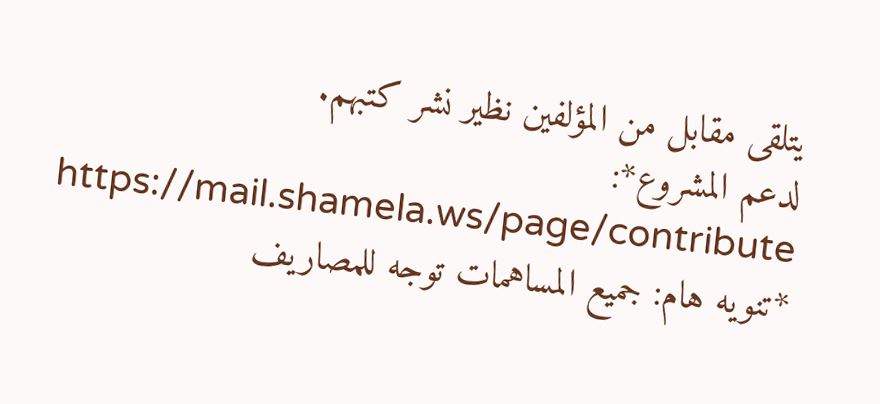يتلقى مقابل من المؤلفين نظير نشر كتبهم.
لدعم المشروع*: https://mail.shamela.ws/page/contribute
*تنويه هام: جميع المساهمات توجه للمصاريف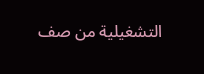التشغيلية من صف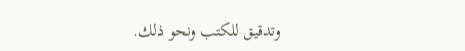وتدقيق للكتب ونحو ذلك.